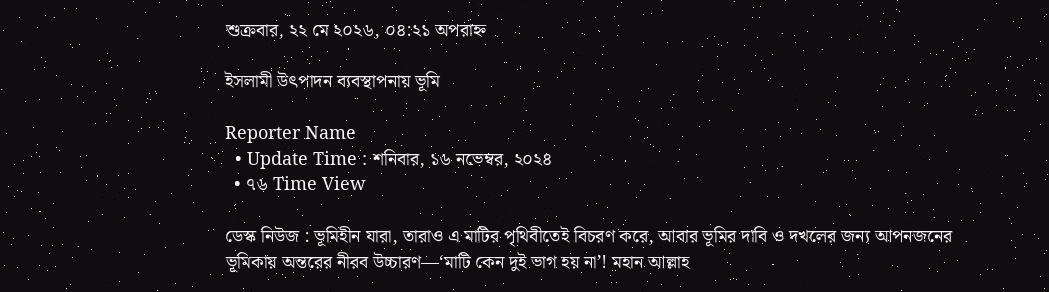শুক্রবার, ২২ মে ২০২৬, ০৪:২১ অপরাহ্ন

ইসলামী উৎপাদন ব্যবস্থাপনায় ভূমি

Reporter Name
  • Update Time : শনিবার, ১৬ নভেম্বর, ২০২৪
  • ৭৬ Time View

ডেস্ক নিউজ : ভূমিহীন যারা, তারাও এ মাটির পৃথিবীতেই বিচরণ করে, আবার ভূমির দাবি ও দখলের জন্য আপনজনের ভূমিকায় অন্তরের নীরব উচ্চারণ—‘মাটি কেন দুই ভাগ হয় না’! মহান আল্লাহ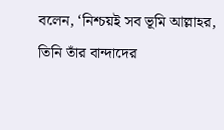বলেন, ‘নিশ্চয়ই সব ভূমি আল্লাহর, তিনি তাঁর বান্দাদের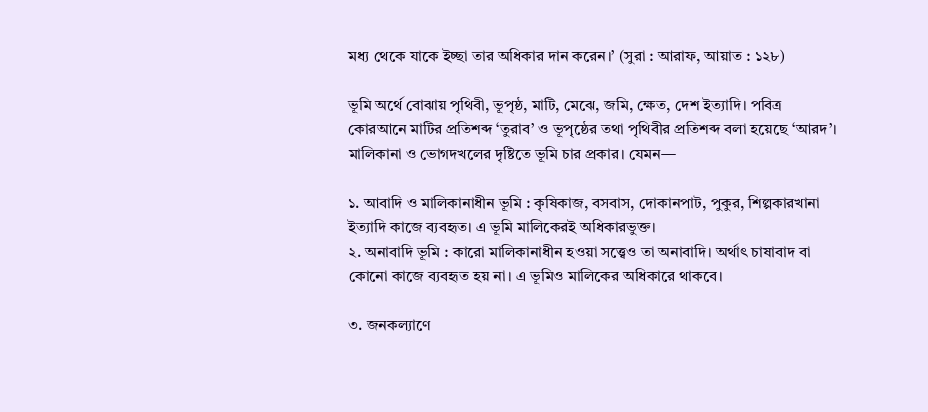মধ্য থেকে যাকে ইচ্ছা তার অধিকার দান করেন।’ (সুরা : আরাফ, আয়াত : ১২৮)

ভূমি অর্থে বোঝায় পৃথিবী, ভূপৃষ্ঠ, মাটি, মেঝে, জমি, ক্ষেত, দেশ ইত্যাদি। পবিত্র কোরআনে মাটির প্রতিশব্দ ‘তুরাব’ ও ভূপৃষ্ঠের তথা পৃথিবীর প্রতিশব্দ বলা হয়েছে ‘আরদ’। মালিকানা ও ভোগদখলের দৃষ্টিতে ভূমি চার প্রকার। যেমন—

১. আবাদি ও মালিকানাধীন ভূমি : কৃষিকাজ, বসবাস, দোকানপাট, পুকুর, শিল্পকারখানা ইত্যাদি কাজে ব্যবহৃত। এ ভূমি মালিকেরই অধিকারভুক্ত।
২. অনাবাদি ভূমি : কারো মালিকানাধীন হওয়া সত্ত্বেও তা অনাবাদি। অর্থাৎ চাষাবাদ বা কোনো কাজে ব্যবহৃত হয় না। এ ভূমিও মালিকের অধিকারে থাকবে।

৩. জনকল্যাণে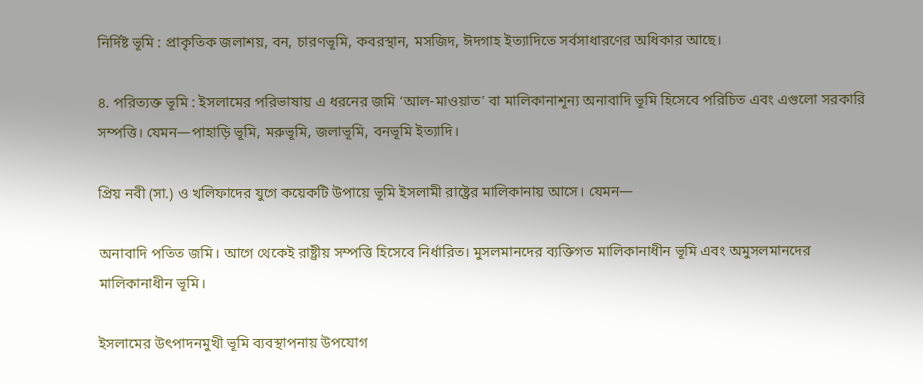নির্দিষ্ট ভূমি : প্রাকৃতিক জলাশয়, বন, চারণভূমি, কবরস্থান, মসজিদ, ঈদগাহ ইত্যাদিতে সর্বসাধারণের অধিকার আছে।

৪. পরিত্যক্ত ভূমি : ইসলামের পরিভাষায় এ ধরনের জমি ‘আল-মাওয়াত’ বা মালিকানাশূন্য অনাবাদি ভূমি হিসেবে পরিচিত এবং এগুলো সরকারি সম্পত্তি। যেমন—পাহাড়ি ভূমি, মরুভূমি, জলাভূমি, বনভূমি ইত্যাদি।

প্রিয় নবী (সা.) ও খলিফাদের যুগে কয়েকটি উপায়ে ভূমি ইসলামী রাষ্ট্রের মালিকানায় আসে। যেমন—

অনাবাদি পতিত জমি। আগে থেকেই রাষ্ট্রীয় সম্পত্তি হিসেবে নির্ধারিত। মুসলমানদের ব্যক্তিগত মালিকানাধীন ভূমি এবং অমুসলমানদের মালিকানাধীন ভূমি।

ইসলামের উৎপাদনমুখী ভূমি ব্যবস্থাপনায় উপযোগ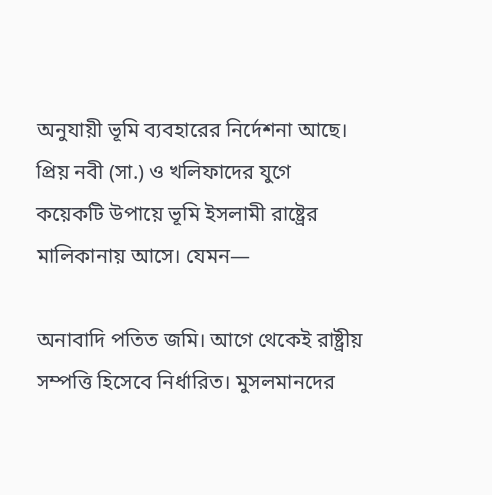অনুযায়ী ভূমি ব্যবহারের নির্দেশনা আছে। প্রিয় নবী (সা.) ও খলিফাদের যুগে কয়েকটি উপায়ে ভূমি ইসলামী রাষ্ট্রের মালিকানায় আসে। যেমন—

অনাবাদি পতিত জমি। আগে থেকেই রাষ্ট্রীয় সম্পত্তি হিসেবে নির্ধারিত। মুসলমানদের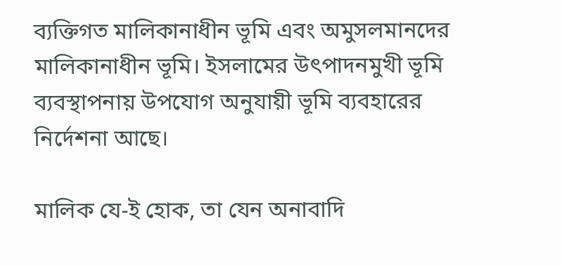ব্যক্তিগত মালিকানাধীন ভূমি এবং অমুসলমানদের মালিকানাধীন ভূমি। ইসলামের উৎপাদনমুখী ভূমি ব্যবস্থাপনায় উপযোগ অনুযায়ী ভূমি ব্যবহারের নির্দেশনা আছে।

মালিক যে-ই হোক, তা যেন অনাবাদি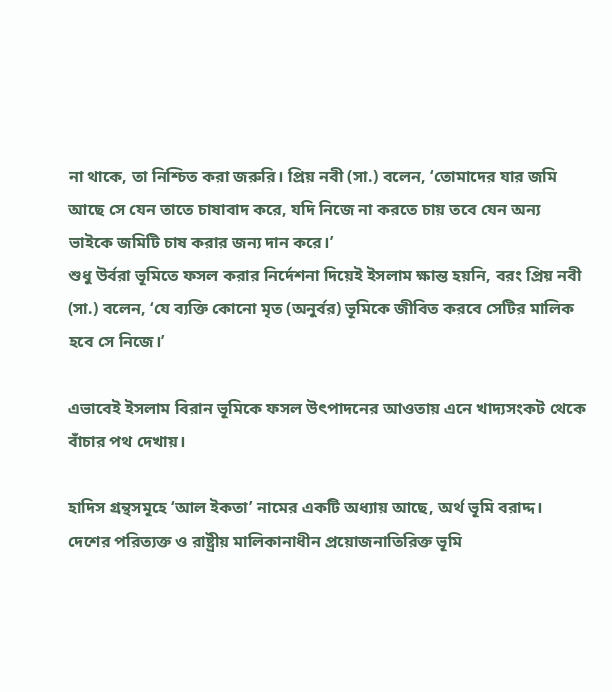না থাকে, তা নিশ্চিত করা জরুরি। প্রিয় নবী (সা.) বলেন, ‘তোমাদের যার জমি আছে সে যেন তাতে চাষাবাদ করে, যদি নিজে না করতে চায় তবে যেন অন্য ভাইকে জমিটি চাষ করার জন্য দান করে।’
শুধু উর্বরা ভূমিতে ফসল করার নির্দেশনা দিয়েই ইসলাম ক্ষান্ত হয়নি, বরং প্রিয় নবী (সা.) বলেন, ‘যে ব্যক্তি কোনো মৃত (অনুর্বর) ভূমিকে জীবিত করবে সেটির মালিক হবে সে নিজে।’

এভাবেই ইসলাম বিরান ভূমিকে ফসল উৎপাদনের আওতায় এনে খাদ্যসংকট থেকে বাঁচার পথ দেখায়।

হাদিস গ্রন্থসমূহে ‘আল ইকতা’ নামের একটি অধ্যায় আছে, অর্থ ভূমি বরাদ্দ। দেশের পরিত্যক্ত ও রাষ্ট্রীয় মালিকানাধীন প্রয়োজনাতিরিক্ত ভূমি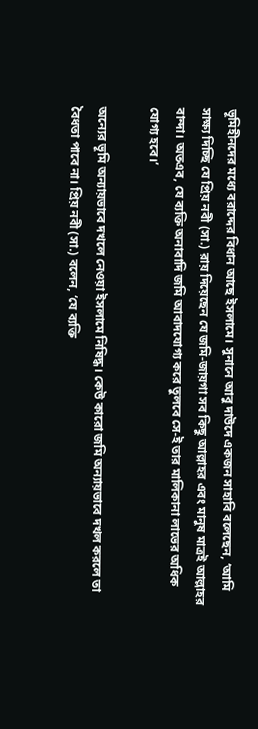ভূমিহীনদের মধ্যে বরাদ্দের বিধান আছে ইসলামে। সুনানে আবু দাউদে একজন সাহাবি বলেছেন, ‘আমি সাক্ষ্য দিচ্ছি যে প্রিয় নবী (সা.) রায় দিয়েছেন যে জমি-জায়গা সব কিছু আল্লাহর এবং মানুষ মাত্রই আল্লাহর বান্দা। অতএব, যে ব্যক্তি অনাবাদি জমি আবাদযোগ্য করে তুলবে সে-ই তার মালিকানা লাভের অধিক যোগ্য হবে।’

অন্যের ভূমি অন্যায়ভাবে দখলে নেওয়া ইসলামে নিষিদ্ধ। কেউ কারো জমি অন্যায়ভাবে দখল করলে তা বৈধতা পাবে না। প্রিয় নবী (সা.) বলেন, ‘যে ব্যক্তি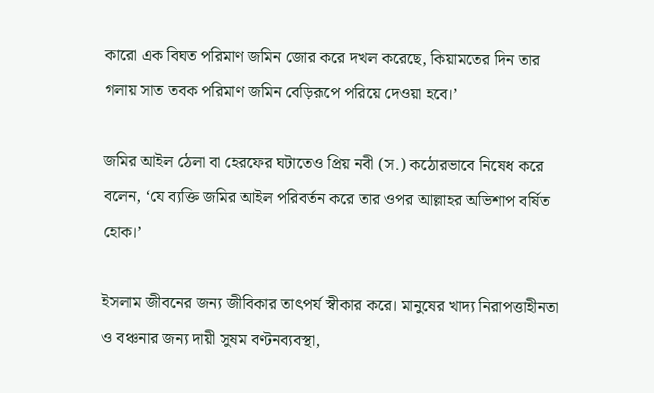কারো এক বিঘত পরিমাণ জমিন জোর করে দখল করেছে, কিয়ামতের দিন তার গলায় সাত তবক পরিমাণ জমিন বেড়িরূপে পরিয়ে দেওয়া হবে।’

জমির আইল ঠেলা বা হেরফের ঘটাতেও প্রিয় নবী (স.) কঠোরভাবে নিষেধ করে বলেন, ‘যে ব্যক্তি জমির আইল পরিবর্তন করে তার ওপর আল্লাহর অভিশাপ বর্ষিত হোক।’

ইসলাম জীবনের জন্য জীবিকার তাৎপর্য স্বীকার করে। মানুষের খাদ্য নিরাপত্তাহীনতা ও বঞ্চনার জন্য দায়ী সুষম বণ্টনব্যবস্থা,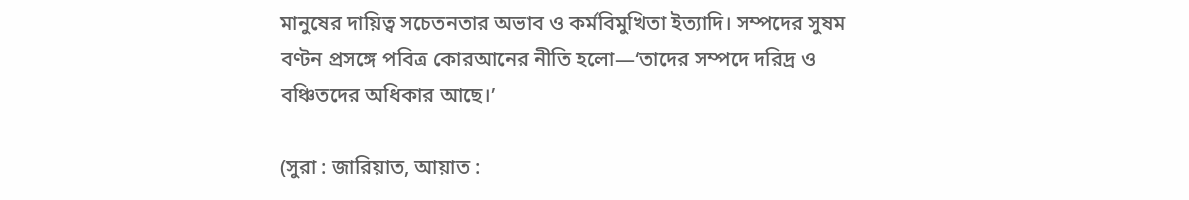মানুষের দায়িত্ব সচেতনতার অভাব ও কর্মবিমুখিতা ইত্যাদি। সম্পদের সুষম বণ্টন প্রসঙ্গে পবিত্র কোরআনের নীতি হলো—‘তাদের সম্পদে দরিদ্র ও বঞ্চিতদের অধিকার আছে।’

(সুরা : জারিয়াত, আয়াত :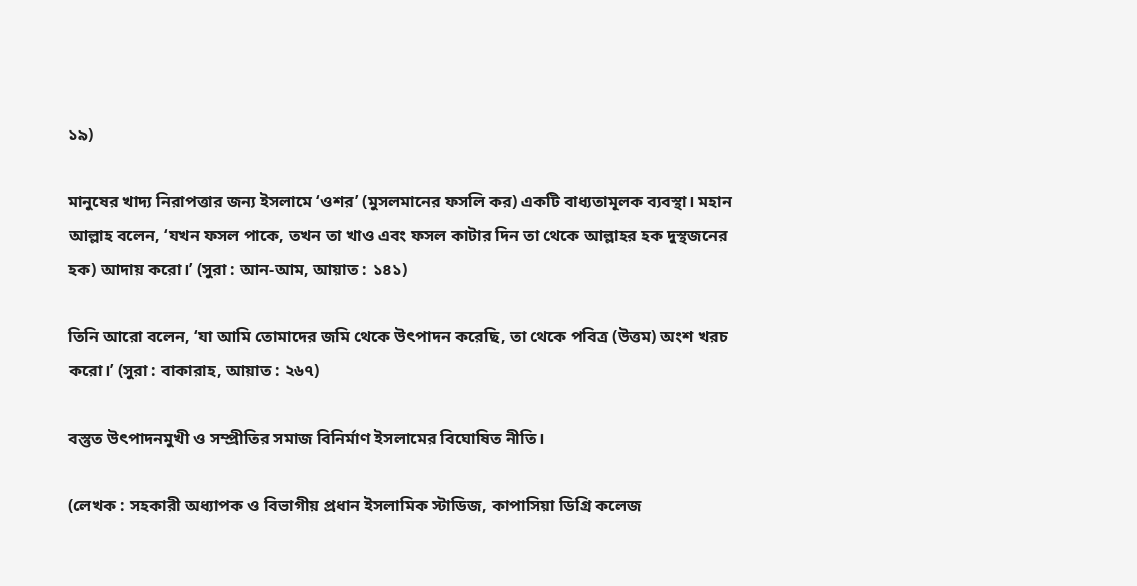১৯)

মানুষের খাদ্য নিরাপত্তার জন্য ইসলামে ‘ওশর’ (মুসলমানের ফসলি কর) একটি বাধ্যতামূলক ব্যবস্থা। মহান আল্লাহ বলেন, ‘যখন ফসল পাকে, তখন তা খাও এবং ফসল কাটার দিন তা থেকে আল্লাহর হক দুস্থজনের হক) আদায় করো।’ (সুরা : আন-আম, আয়াত : ১৪১)

তিনি আরো বলেন, ‘যা আমি তোমাদের জমি থেকে উৎপাদন করেছি, তা থেকে পবিত্র (উত্তম) অংশ খরচ করো।’ (সুরা : বাকারাহ, আয়াত : ২৬৭)

বস্তুত উৎপাদনমুখী ও সম্প্রীতির সমাজ বিনির্মাণ ইসলামের বিঘোষিত নীতি।

(লেখক : সহকারী অধ্যাপক ও বিভাগীয় প্রধান ইসলামিক স্টাডিজ, কাপাসিয়া ডিগ্রি কলেজ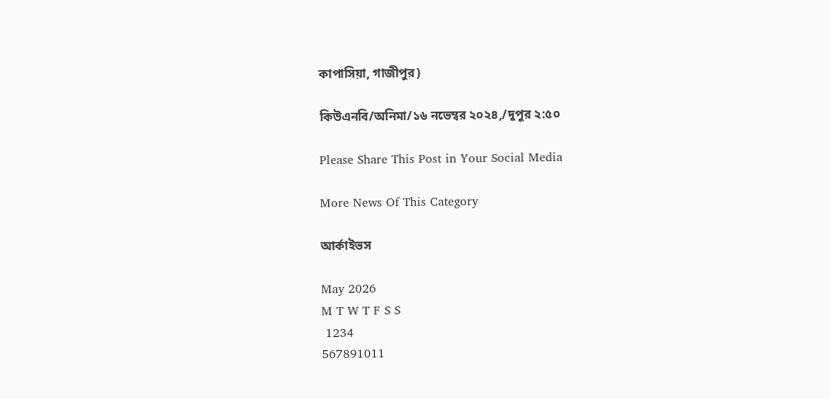কাপাসিয়া, গাজীপুর)

কিউএনবি/অনিমা/১৬ নভেম্বর ২০২৪,/দুপুর ২:৫০

Please Share This Post in Your Social Media

More News Of This Category

আর্কাইভস

May 2026
M T W T F S S
 1234
567891011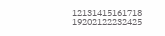12131415161718
19202122232425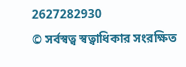2627282930
© সর্বস্বত্ব স্বত্বাধিকার সংরক্ষিত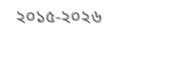২০১৫-২০২৬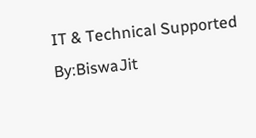IT & Technical Supported By:BiswaJit